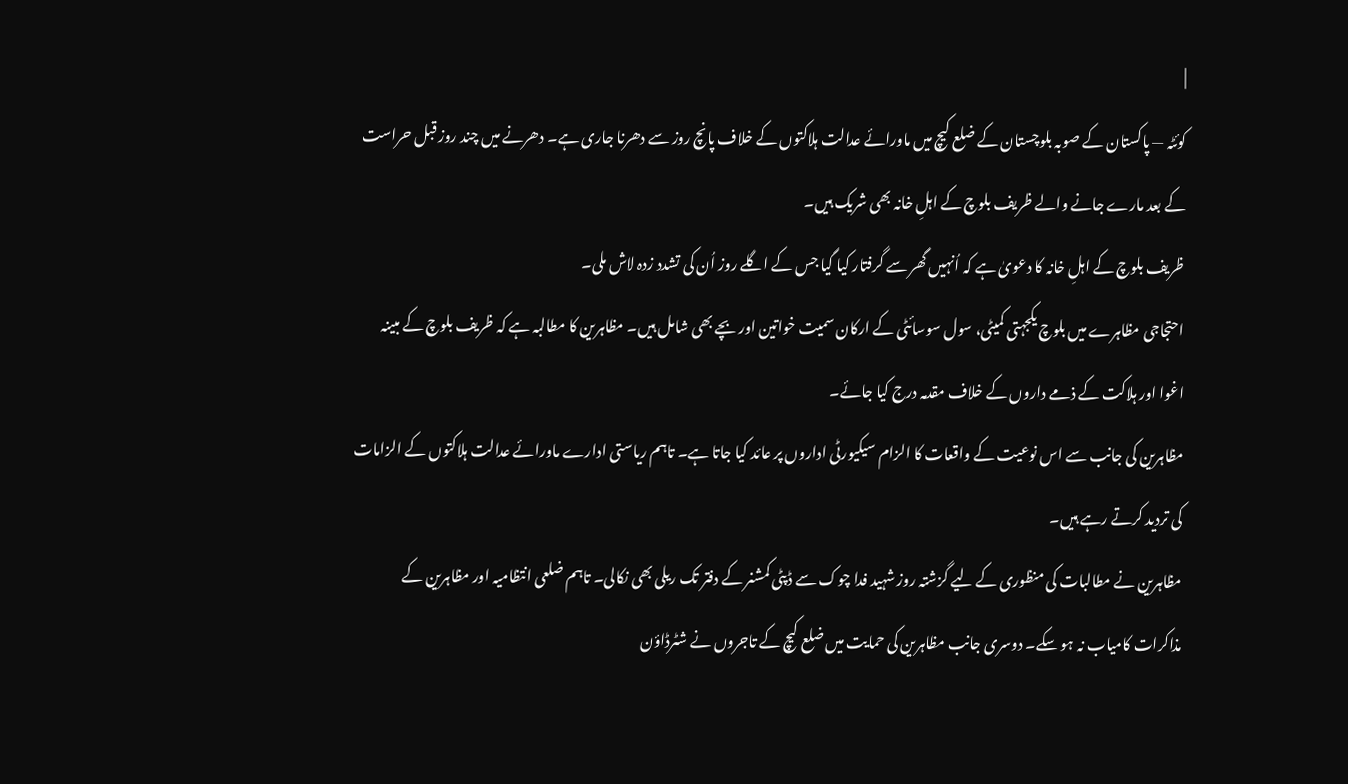|
کوئٹہ — پاکستان کے صوبہ بلوچستان کے ضلع کیچ میں ماورائے عدالت ہلاکتوں کے خلاف پانچ روز سے دھرنا جاری ہے۔ دھرنے میں چند روز قبل حراست کے بعد مارے جانے والے ظریف بلوچ کے اہلِ خانہ بھی شریک ہیں۔
ظریف بلوچ کے اہلِ خانہ کا دعویٰ ہے کہ اُنہیں گھر سے گرفتار کیا گیا جس کے اگلے روز اُن کی تشدد زدہ لاش ملی۔
احتجاجی مظاہرے میں بلوچ یکجہتی کمیٹی، سول سوسائٹی کے ارکان سمیت خواتین اور بچے بھی شامل ہیں۔ مظاہرین کا مطالبہ ہے کہ ظریف بلوچ کے مبینہ اغوا اور ہلاکت کے ذمے داروں کے خلاف مقدمہ درج کیا جائے۔
مظاہرین کی جانب سے اس نوعیت کے واقعات کا الزام سیکیورٹی اداروں پر عائد کیا جاتا ہے۔ تاہم ریاستی ادارے ماورائے عدالت ہلاکتوں کے الزامات کی تردید کرتے رہے ہیں۔
مظاہرین نے مطالبات کی منظوری کے لیے گزشتہ روز شہید فدا چوک سے ڈپٹی کمشنر کے دفتر تک ریلی بھی نکالی۔ تاہم ضلعی انتظامیہ اور مظاہرین کے مذاکرات کامیاب نہ ہو سکے۔ دوسری جانب مظاہرین کی حمایت میں ضلع کیچ کے تاجروں نے شٹرڈاؤن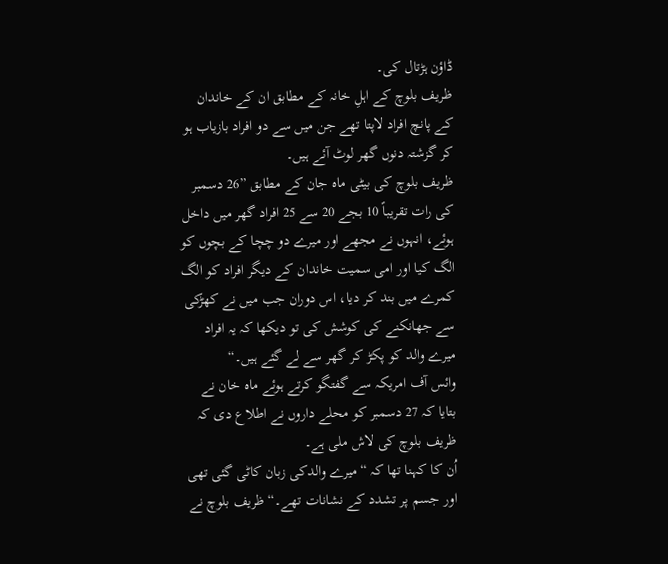ڈاؤن ہڑتال کی۔
ظریف بلوچ کے اہلِ خانہ کے مطابق ان کے خاندان کے پانچ افراد لاپتا تھے جن میں سے دو افراد بازیاب ہو کر گزشتہ دنوں گھر لوٹ آئے ہیں۔
ظریف بلوچ کی بیٹی ماہ جان کے مطابق ”26 دسمبر کی رات تقریباً 10 بجے 20 سے 25 افراد گھر میں داخل ہوئے، انہوں نے مجھے اور میرے دو چچا کے بچوں کو الگ کیا اور امی سمیت خاندان کے دیگر افراد کو الگ کمرے میں بند کر دیا، اس دوران جب میں نے کھڑکی سے جھانکنے کی کوشش کی تو دیکھا کہ یہ افراد میرے والد کو پکڑ کر گھر سے لے گئے ہیں۔“
وائس آف امریکہ سے گفتگو کرتے ہوئے ماہ خان نے بتایا کہ 27 دسمبر کو محلے داروں نے اطلاع دی کہ ظریف بلوچ کی لاش ملی ہے۔
اُن کا کہنا تھا کہ “میرے والدکی زبان کاٹی گئی تھی اور جسم پر تشدد کے نشانات تھے۔“ ظریف بلوچ نے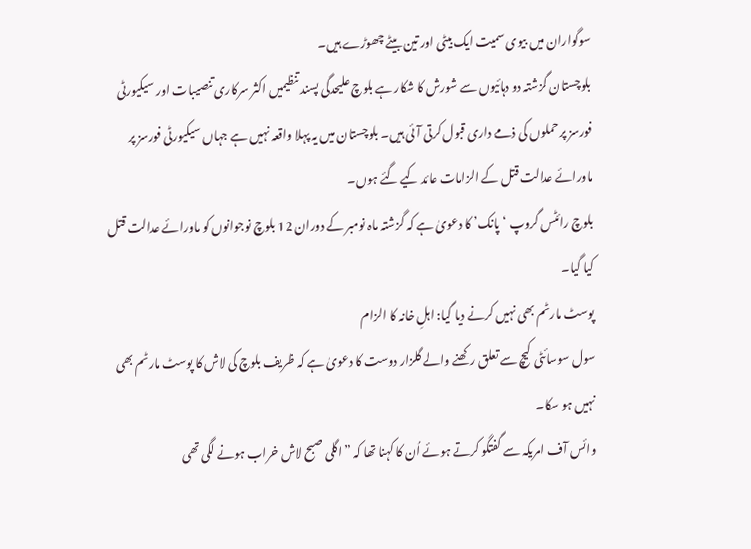سوگواران میں بیوی سمیت ایک بیٹی اور تین بیٹے چھوڑے ہیں۔
بلوچستان گزشتہ دو دہائیوں سے شورش کا شکار ہے بلوچ علیحدگی پسند تنظیمیں اکثر سرکاری تنصیبات اور سیکیورٹی فورسز پر حملوں کی ذمے داری قبول کرتی آئی ہیں۔ بلوچستان میں یہ پہلا واقعہ نہیں ہے جہاں سیکیورٹی فورسز پر ماورائے عدالت قتل کے الزامات عائد کیے گئے ہوں۔
بلوچ رائٹس گروپ ‘پانک’ کا دعویٰ ہے کہ گزشتہ ماہ نومبر کے دوران 12 بلوچ نوجوانوں کو ماورائے عدالت قتل کیا گیا۔
پوسٹ مارٹم بھی نہیں کرنے دیا گیا: اہلِ خانہ کا الزام
سول سوسائٹی کیچ سے تعلق رکھنے والے گلزار دوست کا دعویٰ ہے کہ ظریف بلوچ کی لاش کا پوسٹ مارٹم بھی نہیں ہو سکا۔
وائس آف امریکہ سے گفتگو کرتے ہوئے اُن کا کہنا تھا کہ ”اگلی صبح لاش خراب ہونے لگی تھی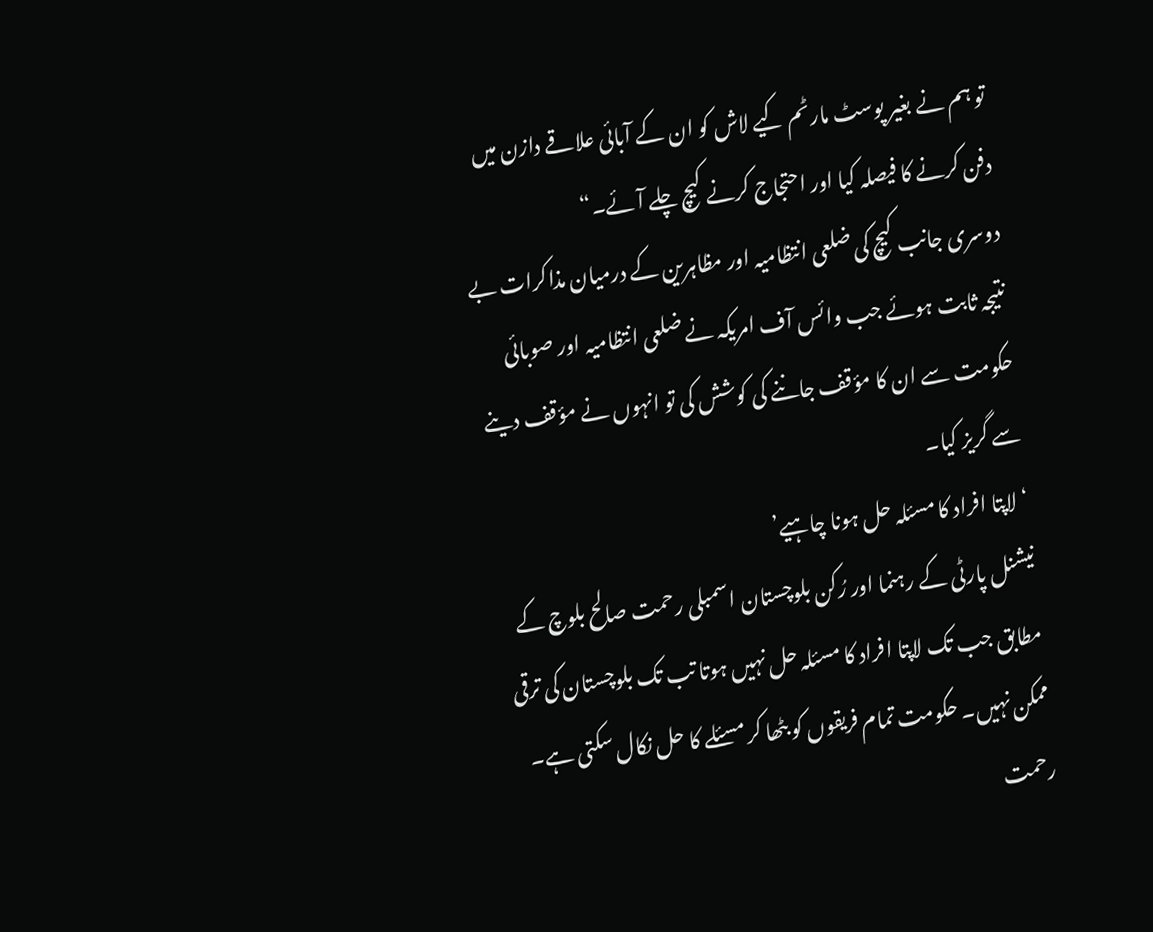تو ہم نے بغیر پوسٹ مارٹم کیے لاش کو ان کے آبائی علاقے دازن میں دفن کرنے کا فیصلہ کیا اور احتجاج کرنے کیچ چلے آئے۔“
دوسری جانب کیچ کی ضلعی انتظامیہ اور مظاہرین کے درمیان مذاکرات بے نتیجہ ثابت ہوئے جب وائس آف امریکہ نے ضلعی انتظامیہ اور صوبائی حکومت سے ان کا مؤقف جاننے کی کوشش کی تو انہوں نے مؤقف دینے سے گریز کیا۔
‘لاپتا افراد کا مسئلہ حل ہونا چاہیے’
نیشنل پارٹی کے رہنما اور رُکن بلوچستان اسمبلی رحمت صالح بلوچ کے مطابق جب تک لاپتا افراد کا مسئلہ حل نہیں ہوتا تب تک بلوچستان کی ترقی ممکن نہیں۔ حکومت تمام فریقوں کو بٹھا کر مسئلے کا حل نکال سکتی ہے۔
رحمت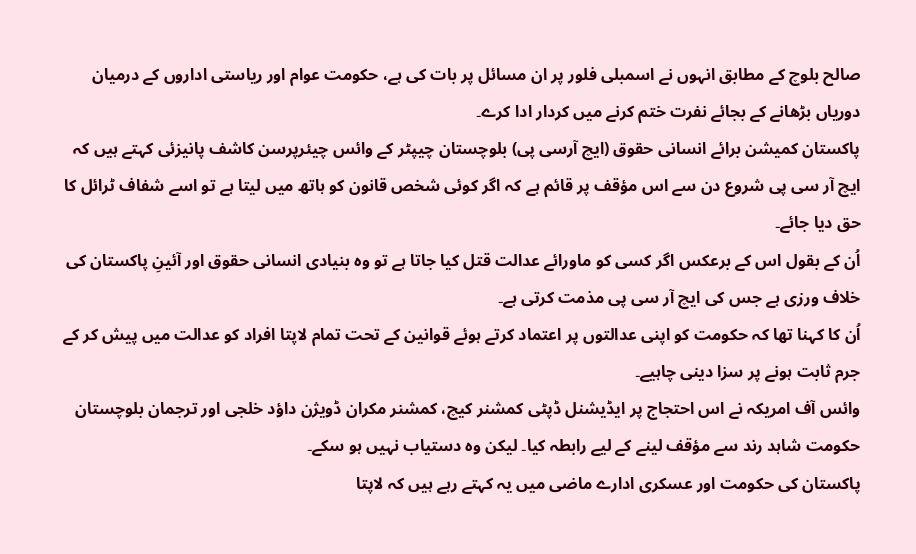صالح بلوچ کے مطابق انہوں نے اسمبلی فلور پر ان مسائل پر بات کی ہے، حکومت عوام اور ریاستی اداروں کے درمیان دوریاں بڑھانے کے بجائے نفرت ختم کرنے میں کردار ادا کرے۔
پاکستان کمیشن برائے انسانی حقوق (ایچ آرسی پی) بلوچستان چیپٹر کے وائس چیئرپرسن کاشف پانیزئی کہتے ہیں کہ ایچ آر سی پی شروع دن سے اس مؤقف پر قائم ہے کہ اگر کوئی شخص قانون کو ہاتھ میں لیتا ہے تو اسے شفاف ٹرائل کا حق دیا جائے۔
اُن کے بقول اس کے برعکس اگر کسی کو ماورائے عدالت قتل کیا جاتا ہے تو وہ بنیادی انسانی حقوق اور آئینِ پاکستان کی خلاف ورزی ہے جس کی ایچ آر سی پی مذمت کرتی ہے۔
اُن کا کہنا تھا کہ حکومت کو اپنی عدالتوں پر اعتماد کرتے ہوئے قوانین کے تحت تمام لاپتا افراد کو عدالت میں پیش کر کے جرم ثابت ہونے پر سزا دینی چاہیے۔
وائس آف امریکہ نے اس احتجاج پر ایڈیشنل ڈپٹی کمشنر کیچ، کمشنر مکران ڈویژن داؤد خلجی اور ترجمان بلوچستان حکومت شاہد رند سے مؤقف لینے کے لیے رابطہ کیا۔ لیکن وہ دستیاب نہیں ہو سکے۔
پاکستان کی حکومت اور عسکری ادارے ماضی میں یہ کہتے رہے ہیں کہ لاپتا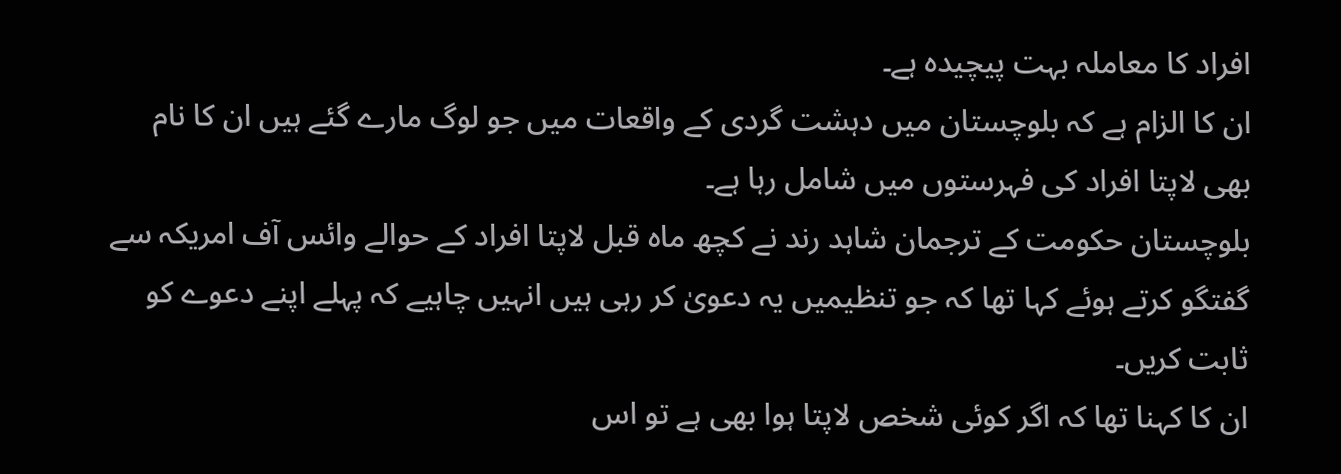افراد کا معاملہ بہت پیچیدہ ہے۔
ان کا الزام ہے کہ بلوچستان میں دہشت گردی کے واقعات میں جو لوگ مارے گئے ہیں ان کا نام بھی لاپتا افراد کی فہرستوں میں شامل رہا ہے۔
بلوچستان حکومت کے ترجمان شاہد رند نے کچھ ماہ قبل لاپتا افراد کے حوالے وائس آف امریکہ سے گفتگو کرتے ہوئے کہا تھا کہ جو تنظیمیں یہ دعویٰ کر رہی ہیں انہیں چاہیے کہ پہلے اپنے دعوے کو ثابت کریں۔
ان کا کہنا تھا کہ اگر کوئی شخص لاپتا ہوا بھی ہے تو اس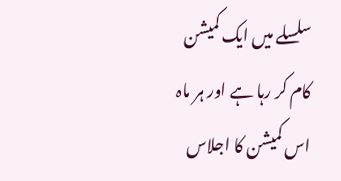سلسلے میں ایک کمیشن کام کر رہا ہے اور ہر ماہ اس کمیشن کا اجلاس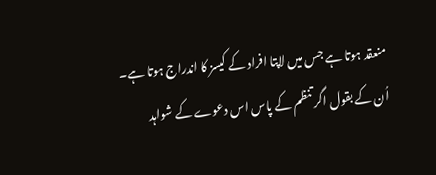منعقد ہوتا ہے جس میں لاپتا افراد کے کیسز کا اندراج ہوتا ہے۔
اُن کے بقول اگر تنظم کے پاس اس دعوے کے شواہد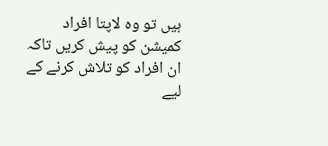ہیں تو وہ لاپتا افراد کمیشن کو پیش کریں تاکہ ان افراد کو تلاش کرنے کے لیے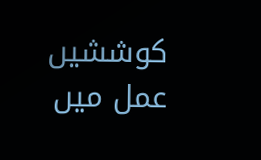کوششیں عمل میں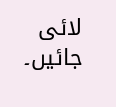لائی جائیں۔